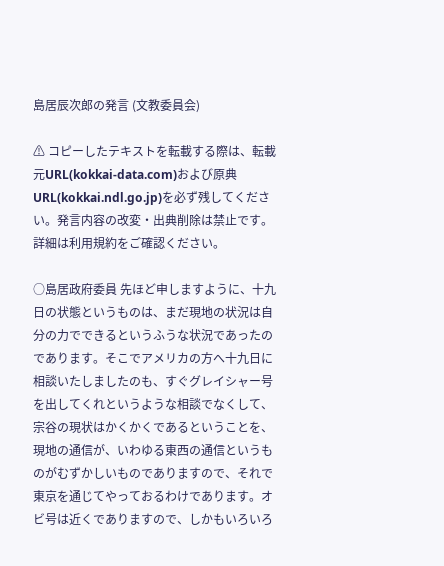島居辰次郎の発言 (文教委員会)

⚠ コピーしたテキストを転載する際は、転載元URL(kokkai-data.com)および原典URL(kokkai.ndl.go.jp)を必ず残してください。発言内容の改変・出典削除は禁止です。 詳細は利用規約をご確認ください。

○島居政府委員 先ほど申しますように、十九日の状態というものは、まだ現地の状況は自分の力でできるというふうな状況であったのであります。そこでアメリカの方へ十九日に相談いたしましたのも、すぐグレイシャー号を出してくれというような相談でなくして、宗谷の現状はかくかくであるということを、現地の通信が、いわゆる東西の通信というものがむずかしいものでありますので、それで東京を通じてやっておるわけであります。オビ号は近くでありますので、しかもいろいろ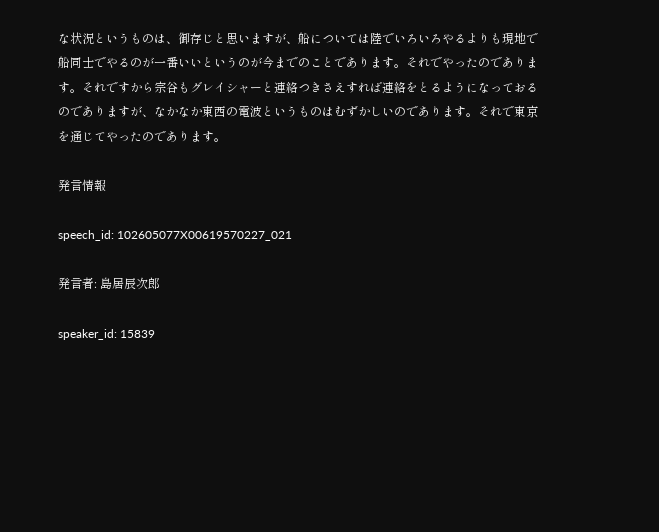な状況というものは、御存じと思いますが、船については陸でいろいろやるよりも現地で船同士でやるのが一番いいというのが今までのことであります。それでやったのであります。それですから宗谷もグレイシャーと連絡つきさえすれば連絡をとるようになっておるのでありますが、なかなか東西の電波というものはむずかしいのであります。それで東京を通じてやったのであります。

発言情報

speech_id: 102605077X00619570227_021

発言者: 島居辰次郎

speaker_id: 15839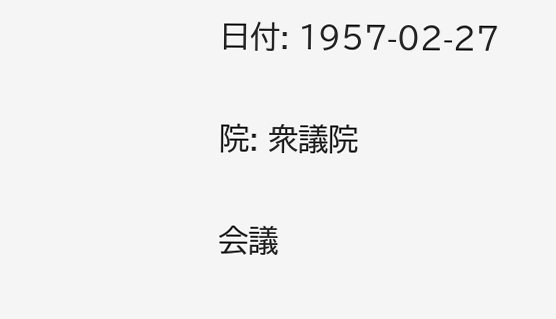日付: 1957-02-27

院: 衆議院

会議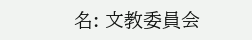名: 文教委員会